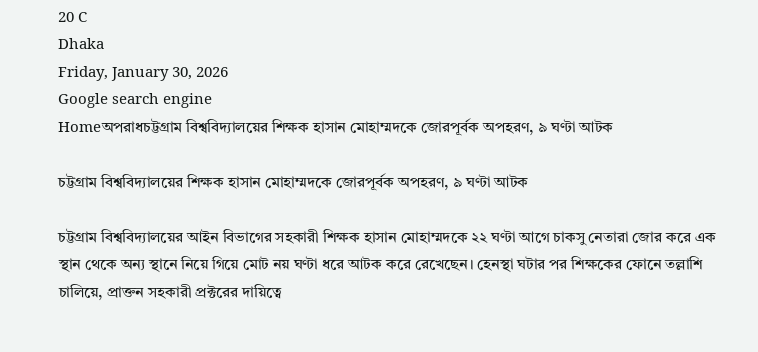20 C
Dhaka
Friday, January 30, 2026
Google search engine
Homeঅপরাধচট্টগ্রাম বিশ্ববিদ্যালয়ের শিক্ষক হাসান মোহাম্মদকে জোরপূর্বক অপহরণ, ৯ ঘণ্টা আটক

চট্টগ্রাম বিশ্ববিদ্যালয়ের শিক্ষক হাসান মোহাম্মদকে জোরপূর্বক অপহরণ, ৯ ঘণ্টা আটক

চট্টগ্রাম বিশ্ববিদ্যালয়ের আইন বিভাগের সহকারী শিক্ষক হাসান মোহাম্মদকে ২২ ঘণ্টা আগে চাকসু নেতারা জোর করে এক স্থান থেকে অন্য স্থানে নিয়ে গিয়ে মোট নয় ঘণ্টা ধরে আটক করে রেখেছেন। হেনস্থা ঘটার পর শিক্ষকের ফোনে তল্লাশি চালিয়ে, প্রাক্তন সহকারী প্রক্টরের দায়িত্বে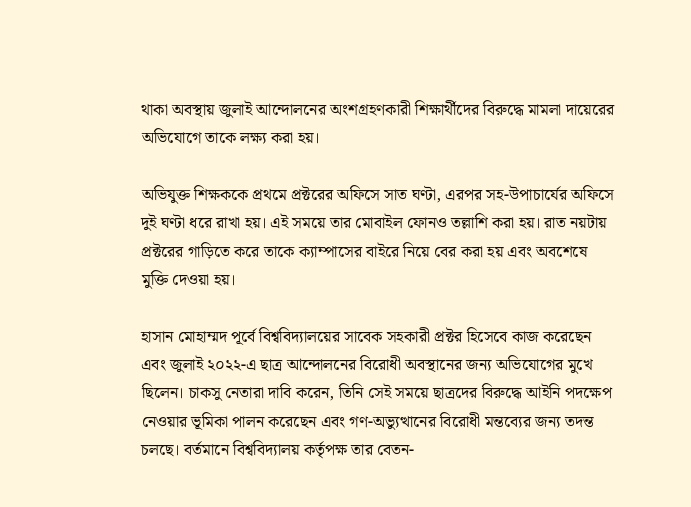থাকা অবস্থায় জুলাই আন্দোলনের অংশগ্রহণকারী শিক্ষার্থীদের বিরুদ্ধে মামলা দায়েরের অভিযোগে তাকে লক্ষ্য করা হয়।

অভিযুক্ত শিক্ষককে প্রথমে প্রক্টরের অফিসে সাত ঘণ্টা, এরপর সহ-উপাচার্যের অফিসে দুই ঘণ্টা ধরে রাখা হয়। এই সময়ে তার মোবাইল ফোনও তল্লাশি করা হয়। রাত নয়টায় প্রক্টরের গাড়িতে করে তাকে ক্যাম্পাসের বাইরে নিয়ে বের করা হয় এবং অবশেষে মুক্তি দেওয়া হয়।

হাসান মোহাম্মদ পূর্বে বিশ্ববিদ্যালয়ের সাবেক সহকারী প্রক্টর হিসেবে কাজ করেছেন এবং জুলাই ২০২২-এ ছাত্র আন্দোলনের বিরোধী অবস্থানের জন্য অভিযোগের মুখে ছিলেন। চাকসু নেতারা দাবি করেন, তিনি সেই সময়ে ছাত্রদের বিরুদ্ধে আইনি পদক্ষেপ নেওয়ার ভূমিকা পালন করেছেন এবং গণ-অভ্যুত্থানের বিরোধী মন্তব্যের জন্য তদন্ত চলছে। বর্তমানে বিশ্ববিদ্যালয় কর্তৃপক্ষ তার বেতন-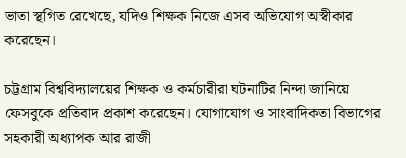ভাতা স্থগিত রেখেছে, যদিও শিক্ষক নিজে এসব অভিযোগ অস্বীকার করেছেন।

চট্টগ্রাম বিশ্ববিদ্যালয়ের শিক্ষক ও কর্মচারীরা ঘটনাটির নিন্দা জানিয়ে ফেসবুকে প্রতিবাদ প্রকাশ করেছেন। যোগাযোগ ও সাংবাদিকতা বিভাগের সহকারী অধ্যাপক আর রাজী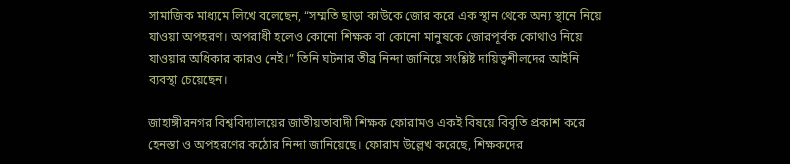সামাজিক মাধ্যমে লিখে বলেছেন, “সম্মতি ছাড়া কাউকে জোর করে এক স্থান থেকে অন্য স্থানে নিয়ে যাওয়া অপহরণ। অপরাধী হলেও কোনো শিক্ষক বা কোনো মানুষকে জোরপূর্বক কোথাও নিয়ে যাওয়ার অধিকার কারও নেই।” তিনি ঘটনার তীব্র নিন্দা জানিয়ে সংশ্লিষ্ট দায়িত্বশীলদের আইনি ব্যবস্থা চেয়েছেন।

জাহাঙ্গীরনগর বিশ্ববিদ্যালয়ের জাতীয়তাবাদী শিক্ষক ফোরামও একই বিষয়ে বিবৃতি প্রকাশ করে হেনস্তা ও অপহরণের কঠোর নিন্দা জানিয়েছে। ফোরাম উল্লেখ করেছে, শিক্ষকদের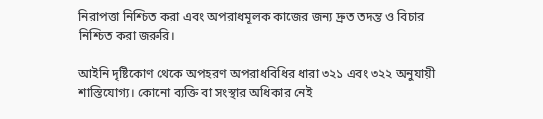নিরাপত্তা নিশ্চিত করা এবং অপরাধমূলক কাজের জন্য দ্রুত তদন্ত ও বিচার নিশ্চিত করা জরুরি।

আইনি দৃষ্টিকোণ থেকে অপহরণ অপরাধবিধির ধারা ৩২১ এবং ৩২২ অনুযায়ী শাস্তিযোগ্য। কোনো ব্যক্তি বা সংস্থার অধিকার নেই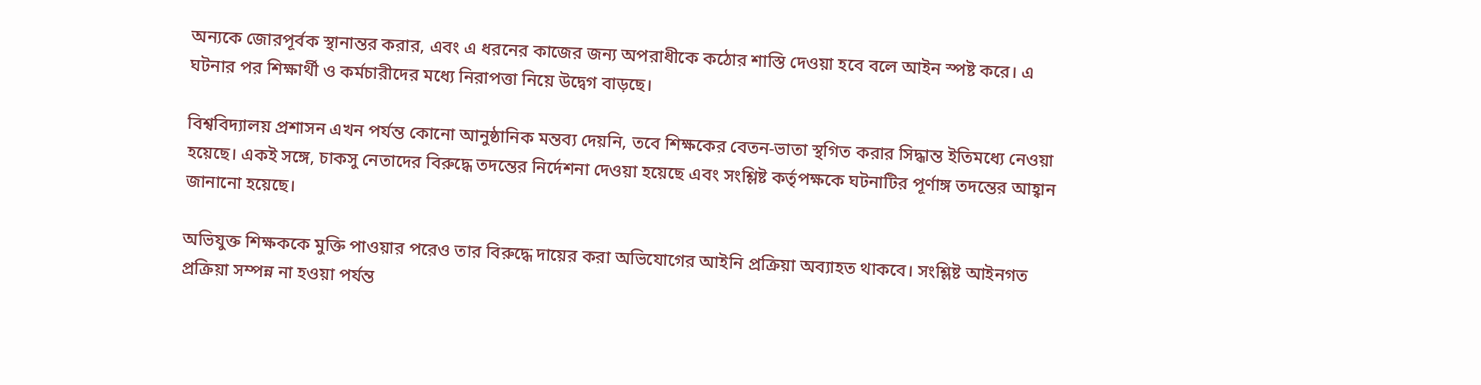অন্যকে জোরপূর্বক স্থানান্তর করার, এবং এ ধরনের কাজের জন্য অপরাধীকে কঠোর শাস্তি দেওয়া হবে বলে আইন স্পষ্ট করে। এ ঘটনার পর শিক্ষার্থী ও কর্মচারীদের মধ্যে নিরাপত্তা নিয়ে উদ্বেগ বাড়ছে।

বিশ্ববিদ্যালয় প্রশাসন এখন পর্যন্ত কোনো আনুষ্ঠানিক মন্তব্য দেয়নি, তবে শিক্ষকের বেতন-ভাতা স্থগিত করার সিদ্ধান্ত ইতিমধ্যে নেওয়া হয়েছে। একই সঙ্গে, চাকসু নেতাদের বিরুদ্ধে তদন্তের নির্দেশনা দেওয়া হয়েছে এবং সংশ্লিষ্ট কর্তৃপক্ষকে ঘটনাটির পূর্ণাঙ্গ তদন্তের আহ্বান জানানো হয়েছে।

অভিযুক্ত শিক্ষককে মুক্তি পাওয়ার পরেও তার বিরুদ্ধে দায়ের করা অভিযোগের আইনি প্রক্রিয়া অব্যাহত থাকবে। সংশ্লিষ্ট আইনগত প্রক্রিয়া সম্পন্ন না হওয়া পর্যন্ত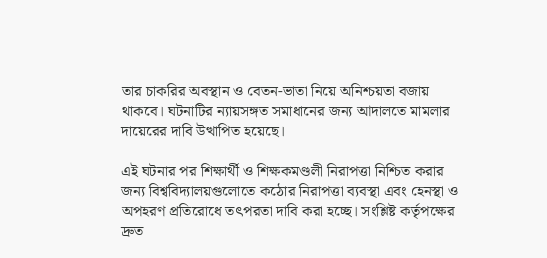তার চাকরির অবস্থান ও বেতন-ভাতা নিয়ে অনিশ্চয়তা বজায় থাকবে। ঘটনাটির ন্যায়সঙ্গত সমাধানের জন্য আদালতে মামলার দায়েরের দাবি উত্থাপিত হয়েছে।

এই ঘটনার পর শিক্ষার্থী ও শিক্ষকমণ্ডলী নিরাপত্তা নিশ্চিত করার জন্য বিশ্ববিদ্যালয়গুলোতে কঠোর নিরাপত্তা ব্যবস্থা এবং হেনস্থা ও অপহরণ প্রতিরোধে তৎপরতা দাবি করা হচ্ছে। সংশ্লিষ্ট কর্তৃপক্ষের দ্রুত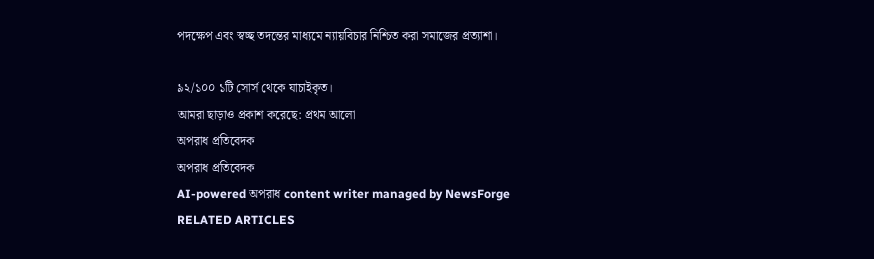পদক্ষেপ এবং স্বচ্ছ তদন্তের মাধ্যমে ন্যায়বিচার নিশ্চিত করা সমাজের প্রত্যাশা।

৯২/১০০ ১টি সোর্স থেকে যাচাইকৃত।
আমরা ছাড়াও প্রকাশ করেছে: প্রথম আলো
অপরাধ প্রতিবেদক
অপরাধ প্রতিবেদক
AI-powered অপরাধ content writer managed by NewsForge
RELATED ARTICLES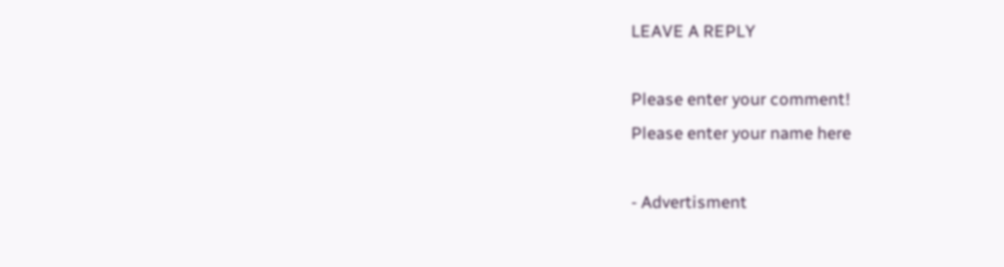LEAVE A REPLY

Please enter your comment!
Please enter your name here

- Advertisment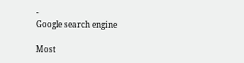-
Google search engine

Most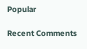Popular

Recent Comments